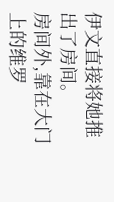伊文直接将她推出了房间。
房间外,靠在大门上的维罗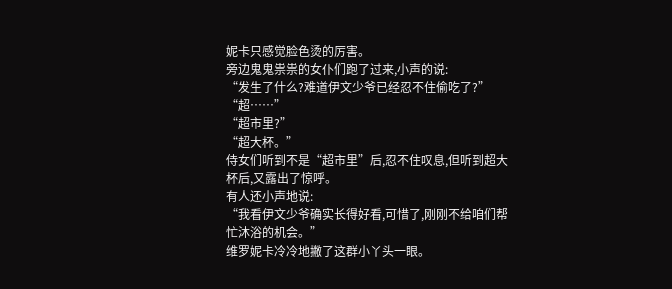妮卡只感觉脸色烫的厉害。
旁边鬼鬼祟祟的女仆们跑了过来,小声的说:
“发生了什么?难道伊文少爷已经忍不住偷吃了?”
“超……”
“超市里?”
“超大杯。”
侍女们听到不是“超市里”后,忍不住叹息,但听到超大杯后,又露出了惊呼。
有人还小声地说:
“我看伊文少爷确实长得好看,可惜了,刚刚不给咱们帮忙沐浴的机会。”
维罗妮卡冷冷地撇了这群小丫头一眼。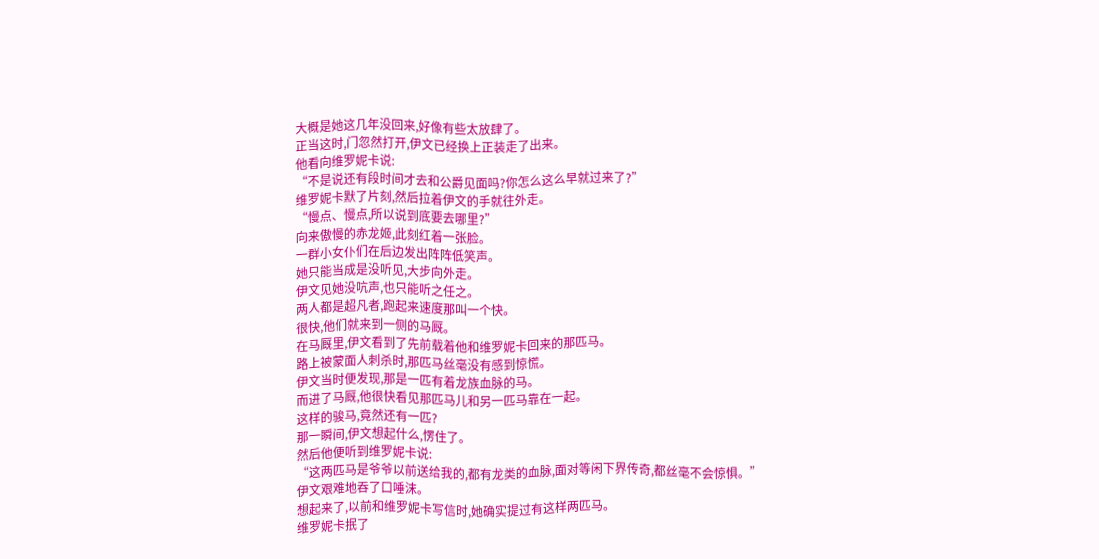大概是她这几年没回来,好像有些太放肆了。
正当这时,门忽然打开,伊文已经换上正装走了出来。
他看向维罗妮卡说:
“不是说还有段时间才去和公爵见面吗?你怎么这么早就过来了?”
维罗妮卡默了片刻,然后拉着伊文的手就往外走。
“慢点、慢点,所以说到底要去哪里?”
向来傲慢的赤龙姬,此刻红着一张脸。
一群小女仆们在后边发出阵阵低笑声。
她只能当成是没听见,大步向外走。
伊文见她没吭声,也只能听之任之。
两人都是超凡者,跑起来速度那叫一个快。
很快,他们就来到一侧的马厩。
在马厩里,伊文看到了先前载着他和维罗妮卡回来的那匹马。
路上被蒙面人刺杀时,那匹马丝毫没有感到惊慌。
伊文当时便发现,那是一匹有着龙族血脉的马。
而进了马厩,他很快看见那匹马儿和另一匹马靠在一起。
这样的骏马,竟然还有一匹?
那一瞬间,伊文想起什么,愣住了。
然后他便听到维罗妮卡说:
“这两匹马是爷爷以前送给我的,都有龙类的血脉,面对等闲下界传奇,都丝毫不会惊惧。”
伊文艰难地吞了口唾沫。
想起来了,以前和维罗妮卡写信时,她确实提过有这样两匹马。
维罗妮卡抿了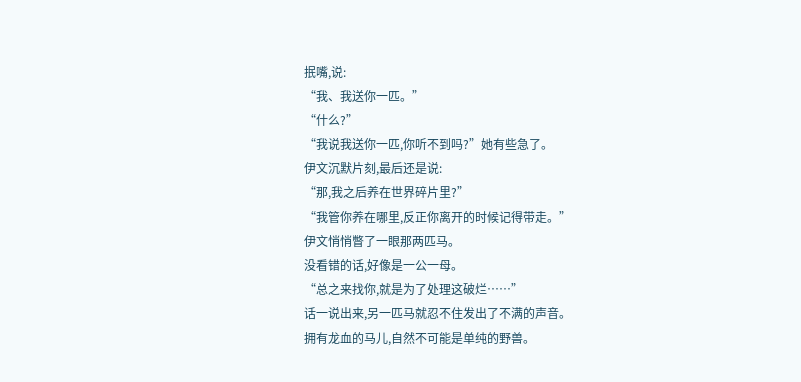抿嘴,说:
“我、我送你一匹。”
“什么?”
“我说我送你一匹,你听不到吗?”她有些急了。
伊文沉默片刻,最后还是说:
“那,我之后养在世界碎片里?”
“我管你养在哪里,反正你离开的时候记得带走。”
伊文悄悄瞥了一眼那两匹马。
没看错的话,好像是一公一母。
“总之来找你,就是为了处理这破烂……”
话一说出来,另一匹马就忍不住发出了不满的声音。
拥有龙血的马儿,自然不可能是单纯的野兽。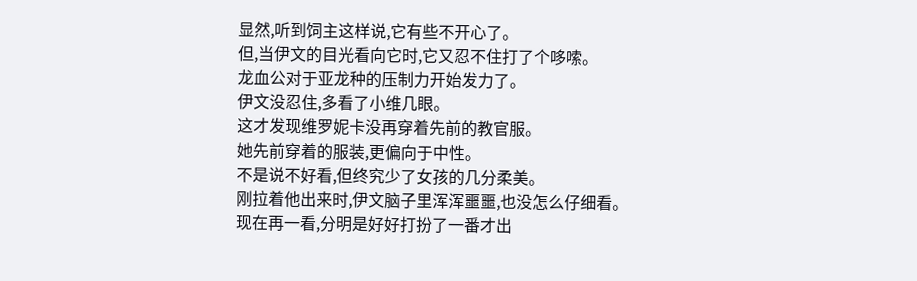显然,听到饲主这样说,它有些不开心了。
但,当伊文的目光看向它时,它又忍不住打了个哆嗦。
龙血公对于亚龙种的压制力开始发力了。
伊文没忍住,多看了小维几眼。
这才发现维罗妮卡没再穿着先前的教官服。
她先前穿着的服装,更偏向于中性。
不是说不好看,但终究少了女孩的几分柔美。
刚拉着他出来时,伊文脑子里浑浑噩噩,也没怎么仔细看。
现在再一看,分明是好好打扮了一番才出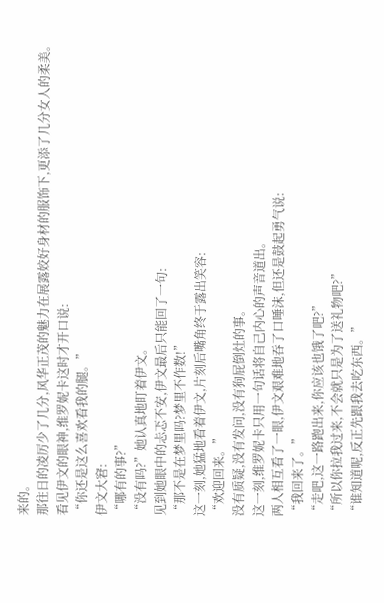来的。
那往日的凌厉少了几分,风华正茂的魅力在展露姣好身材的服饰下,更添了几分女人的柔美。
看见伊文的眼神,维罗妮卡这时才开口说:
“你还是这么喜欢看我的腿。”
伊文大窘:
“哪有的事?”
“没有吗?”她认真地盯着伊文。
见到她眼中的忐忑不安,伊文最后只能回了一句:
“那不是在梦里吗?梦里不作数!”
这一刻,她猛地看着伊文,片刻后嘴角终于露出笑容:
“欢迎回来。”
没有质疑,没有发问,没有狗屁倒灶的事。
这一刻,维罗妮卡只用一句话将自己内心的声音道出。
两人相互看了一眼,伊文艰难地吞了口唾沫,但还是鼓起勇气说:
“我回来了。”
“走吧,这一路跑出来,你应该也饿了吧?”
“所以你拉我过来,不会就只是为了送礼物吧?”
“谁知道呢,反正先跟我去吃东西。”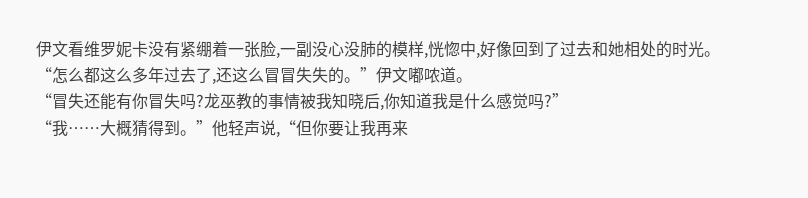伊文看维罗妮卡没有紧绷着一张脸,一副没心没肺的模样,恍惚中,好像回到了过去和她相处的时光。
“怎么都这么多年过去了,还这么冒冒失失的。”伊文嘟哝道。
“冒失还能有你冒失吗?龙巫教的事情被我知晓后,你知道我是什么感觉吗?”
“我……大概猜得到。”他轻声说,“但你要让我再来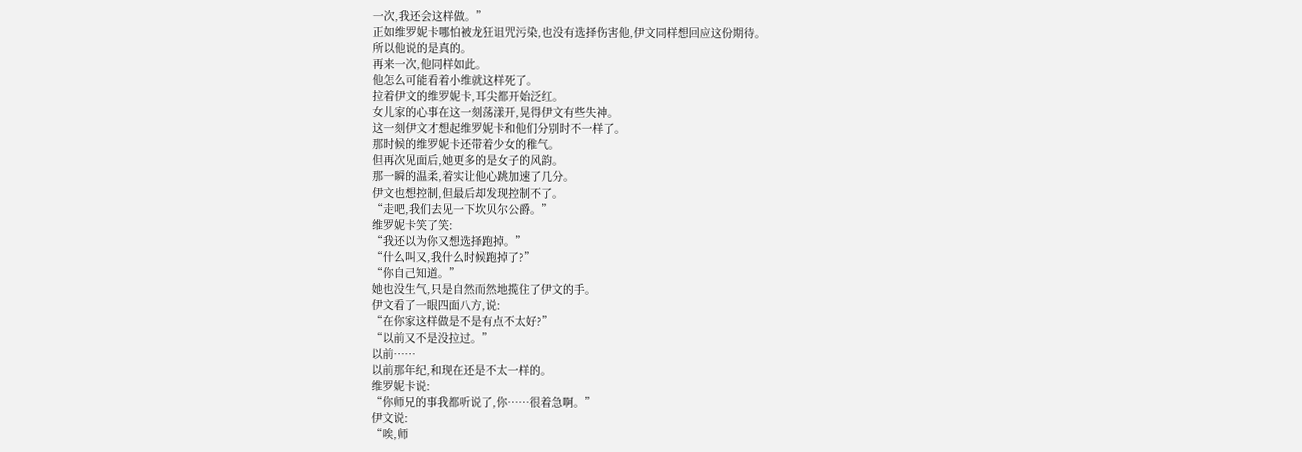一次,我还会这样做。”
正如维罗妮卡哪怕被龙狂诅咒污染,也没有选择伤害他,伊文同样想回应这份期待。
所以他说的是真的。
再来一次,他同样如此。
他怎么可能看着小维就这样死了。
拉着伊文的维罗妮卡,耳尖都开始泛红。
女儿家的心事在这一刻荡漾开,晃得伊文有些失神。
这一刻伊文才想起维罗妮卡和他们分别时不一样了。
那时候的维罗妮卡还带着少女的稚气。
但再次见面后,她更多的是女子的风韵。
那一瞬的温柔,着实让他心跳加速了几分。
伊文也想控制,但最后却发现控制不了。
“走吧,我们去见一下坎贝尔公爵。”
维罗妮卡笑了笑:
“我还以为你又想选择跑掉。”
“什么叫又,我什么时候跑掉了?”
“你自己知道。”
她也没生气,只是自然而然地揽住了伊文的手。
伊文看了一眼四面八方,说:
“在你家这样做是不是有点不太好?”
“以前又不是没拉过。”
以前……
以前那年纪,和现在还是不太一样的。
维罗妮卡说:
“你师兄的事我都听说了,你……很着急啊。”
伊文说:
“唉,师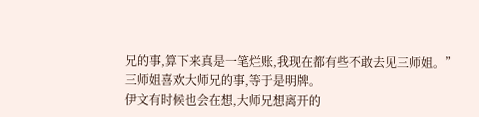兄的事,算下来真是一笔烂账,我现在都有些不敢去见三师姐。”
三师姐喜欢大师兄的事,等于是明牌。
伊文有时候也会在想,大师兄想离开的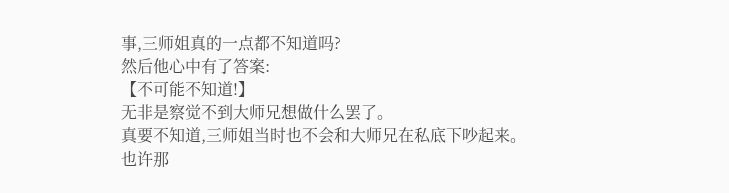事,三师姐真的一点都不知道吗?
然后他心中有了答案:
【不可能不知道!】
无非是察觉不到大师兄想做什么罢了。
真要不知道,三师姐当时也不会和大师兄在私底下吵起来。
也许那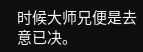时候大师兄便是去意已决。